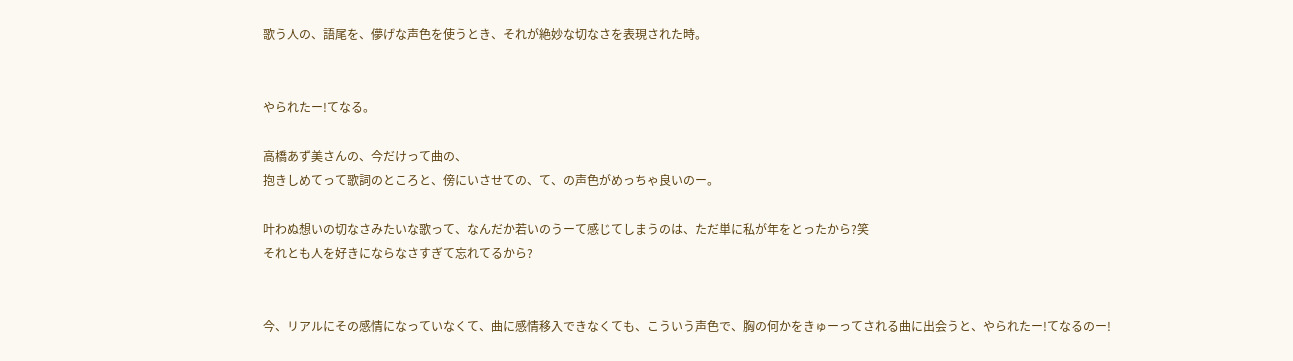歌う人の、語尾を、儚げな声色を使うとき、それが絶妙な切なさを表現された時。


やられたー!てなる。

高橋あず美さんの、今だけって曲の、
抱きしめてって歌詞のところと、傍にいさせての、て、の声色がめっちゃ良いのー。

叶わぬ想いの切なさみたいな歌って、なんだか若いのうーて感じてしまうのは、ただ単に私が年をとったから?笑
それとも人を好きにならなさすぎて忘れてるから?


今、リアルにその感情になっていなくて、曲に感情移入できなくても、こういう声色で、胸の何かをきゅーってされる曲に出会うと、やられたー!てなるのー!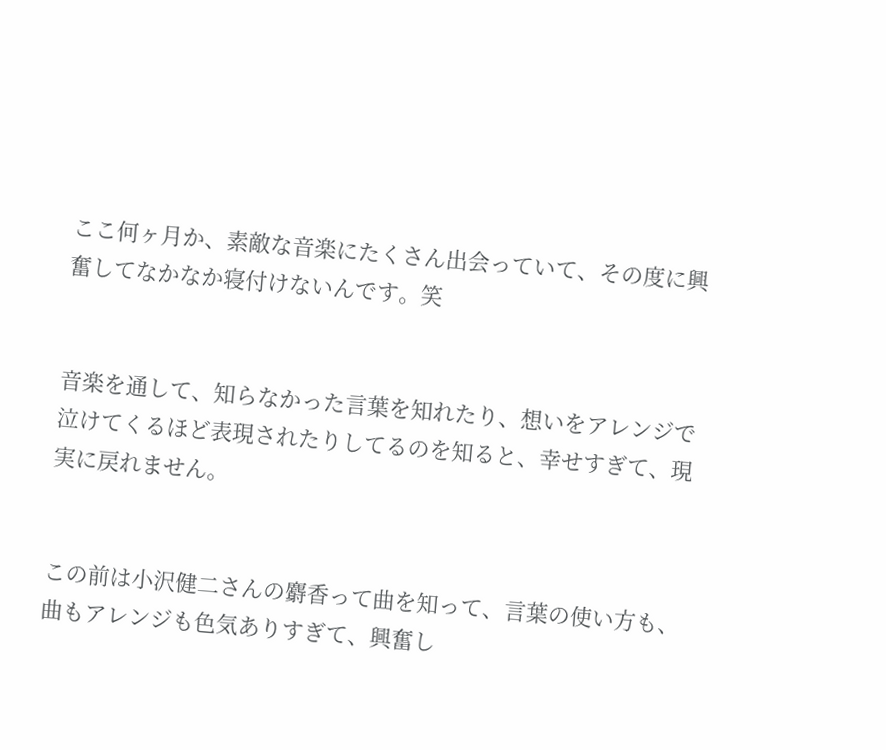ここ何ヶ月か、素敵な音楽にたくさん出会っていて、その度に興奮してなかなか寝付けないんです。笑


音楽を通して、知らなかった言葉を知れたり、想いをアレンジで泣けてくるほど表現されたりしてるのを知ると、幸せすぎて、現実に戻れません。


この前は小沢健二さんの麝香って曲を知って、言葉の使い方も、曲もアレンジも色気ありすぎて、興奮し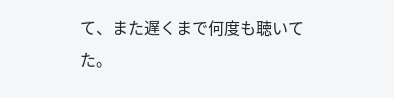て、また遅くまで何度も聴いてた。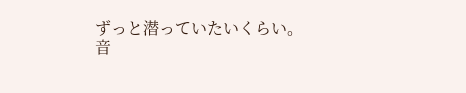ずっと潜っていたいくらい。
音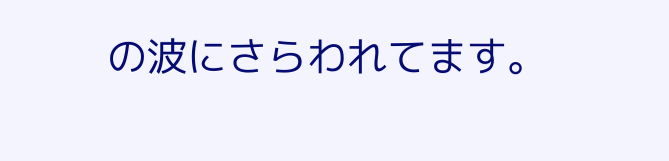の波にさらわれてます。